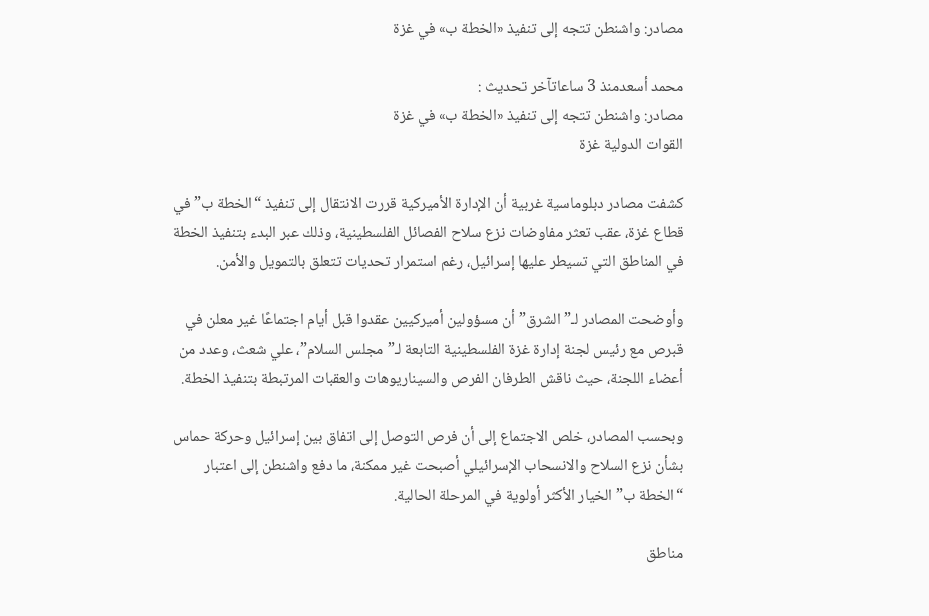مصادر: واشنطن تتجه إلى تنفيذ «الخطة ب» في غزة

محمد أسعدمنذ 3 ساعاتآخر تحديث :
مصادر: واشنطن تتجه إلى تنفيذ «الخطة ب» في غزة
القوات الدولية غزة

كشفت مصادر دبلوماسية غربية أن الإدارة الأميركية قررت الانتقال إلى تنفيذ “الخطة ب” في قطاع غزة، عقب تعثر مفاوضات نزع سلاح الفصائل الفلسطينية، وذلك عبر البدء بتنفيذ الخطة في المناطق التي تسيطر عليها إسرائيل، رغم استمرار تحديات تتعلق بالتمويل والأمن.

وأوضحت المصادر لـ”الشرق” أن مسؤولين أميركيين عقدوا قبل أيام اجتماعًا غير معلن في قبرص مع رئيس لجنة إدارة غزة الفلسطينية التابعة لـ”مجلس السلام”، علي شعث، وعدد من أعضاء اللجنة، حيث ناقش الطرفان الفرص والسيناريوهات والعقبات المرتبطة بتنفيذ الخطة.

وبحسب المصادر، خلص الاجتماع إلى أن فرص التوصل إلى اتفاق بين إسرائيل وحركة حماس بشأن نزع السلاح والانسحاب الإسرائيلي أصبحت غير ممكنة، ما دفع واشنطن إلى اعتبار “الخطة ب” الخيار الأكثر أولوية في المرحلة الحالية.

مناطق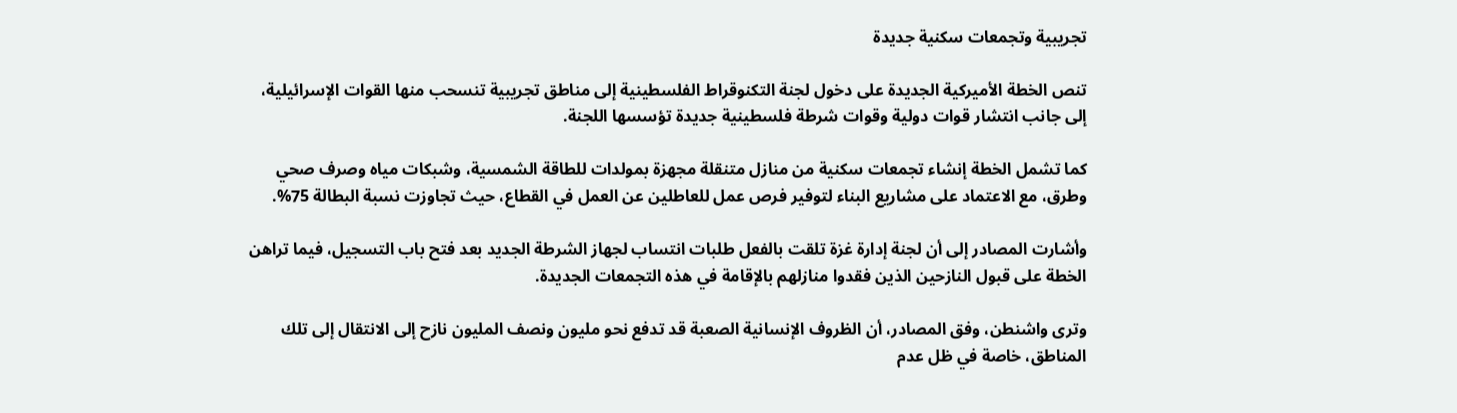تجريبية وتجمعات سكنية جديدة

تنص الخطة الأميركية الجديدة على دخول لجنة التكنوقراط الفلسطينية إلى مناطق تجريبية تنسحب منها القوات الإسرائيلية، إلى جانب انتشار قوات دولية وقوات شرطة فلسطينية جديدة تؤسسها اللجنة.

كما تشمل الخطة إنشاء تجمعات سكنية من منازل متنقلة مجهزة بمولدات للطاقة الشمسية، وشبكات مياه وصرف صحي وطرق، مع الاعتماد على مشاريع البناء لتوفير فرص عمل للعاطلين عن العمل في القطاع، حيث تجاوزت نسبة البطالة 75%.

وأشارت المصادر إلى أن لجنة إدارة غزة تلقت بالفعل طلبات انتساب لجهاز الشرطة الجديد بعد فتح باب التسجيل، فيما تراهن الخطة على قبول النازحين الذين فقدوا منازلهم بالإقامة في هذه التجمعات الجديدة.

وترى واشنطن، وفق المصادر، أن الظروف الإنسانية الصعبة قد تدفع نحو مليون ونصف المليون نازح إلى الانتقال إلى تلك المناطق، خاصة في ظل عدم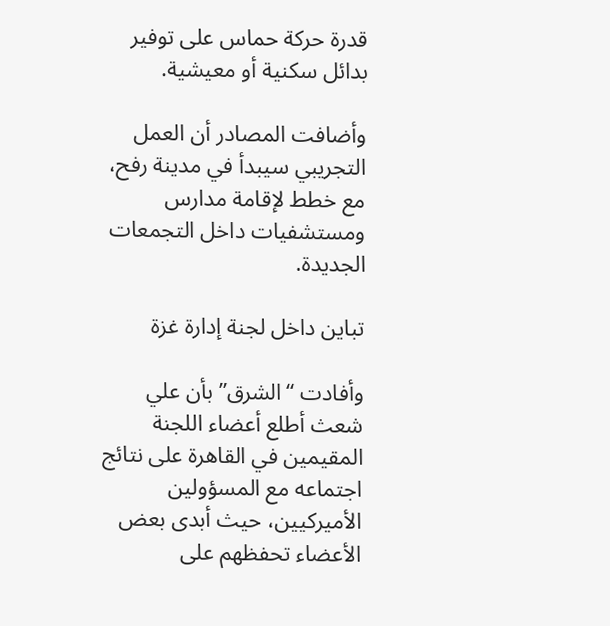قدرة حركة حماس على توفير بدائل سكنية أو معيشية.

وأضافت المصادر أن العمل التجريبي سيبدأ في مدينة رفح، مع خطط لإقامة مدارس ومستشفيات داخل التجمعات الجديدة.

تباين داخل لجنة إدارة غزة

وأفادت “الشرق” بأن علي شعث أطلع أعضاء اللجنة المقيمين في القاهرة على نتائج اجتماعه مع المسؤولين الأميركيين، حيث أبدى بعض الأعضاء تحفظهم على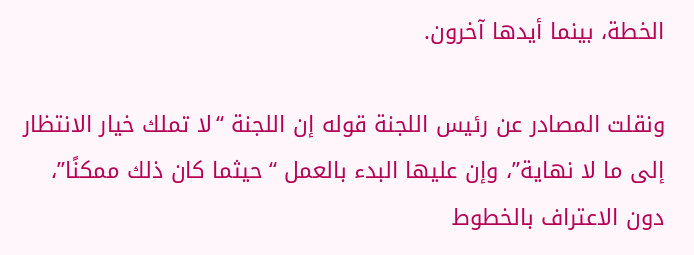الخطة، بينما أيدها آخرون.

ونقلت المصادر عن رئيس اللجنة قوله إن اللجنة “لا تملك خيار الانتظار إلى ما لا نهاية”، وإن عليها البدء بالعمل “حيثما كان ذلك ممكنًا”، دون الاعتراف بالخطوط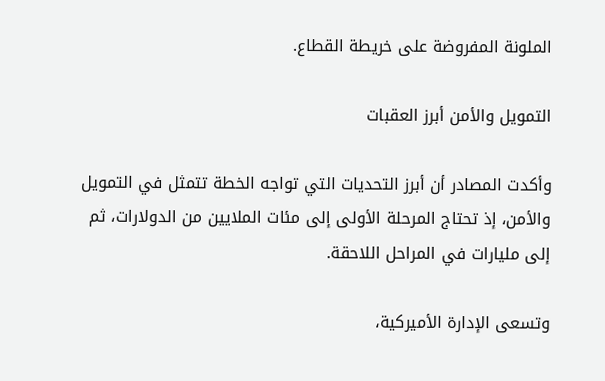الملونة المفروضة على خريطة القطاع.

التمويل والأمن أبرز العقبات

وأكدت المصادر أن أبرز التحديات التي تواجه الخطة تتمثل في التمويل والأمن، إذ تحتاج المرحلة الأولى إلى مئات الملايين من الدولارات، ثم إلى مليارات في المراحل اللاحقة.

وتسعى الإدارة الأميركية،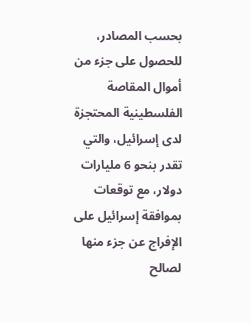بحسب المصادر، للحصول على جزء من أموال المقاصة الفلسطينية المحتجزة لدى إسرائيل، والتي تقدر بنحو 6 مليارات دولار، مع توقعات بموافقة إسرائيل على الإفراج عن جزء منها لصالح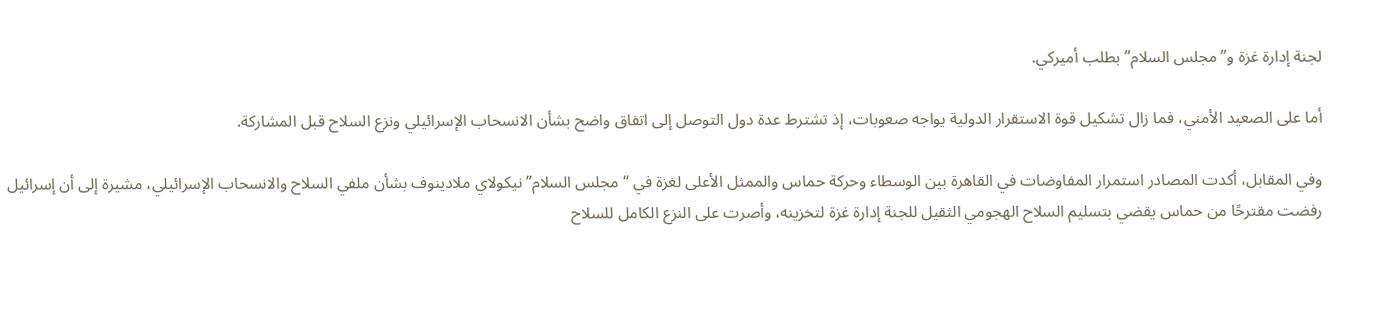لجنة إدارة غزة و”مجلس السلام” بطلب أميركي.

أما على الصعيد الأمني، فما زال تشكيل قوة الاستقرار الدولية يواجه صعوبات، إذ تشترط عدة دول التوصل إلى اتفاق واضح بشأن الانسحاب الإسرائيلي ونزع السلاح قبل المشاركة.

وفي المقابل، أكدت المصادر استمرار المفاوضات في القاهرة بين الوسطاء وحركة حماس والممثل الأعلى لغزة في “مجلس السلام” نيكولاي ملادينوف بشأن ملفي السلاح والانسحاب الإسرائيلي، مشيرة إلى أن إسرائيل رفضت مقترحًا من حماس يقضي بتسليم السلاح الهجومي الثقيل للجنة إدارة غزة لتخزينه، وأصرت على النزع الكامل للسلاح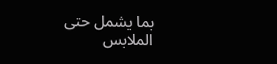بما يشمل حتى الملابس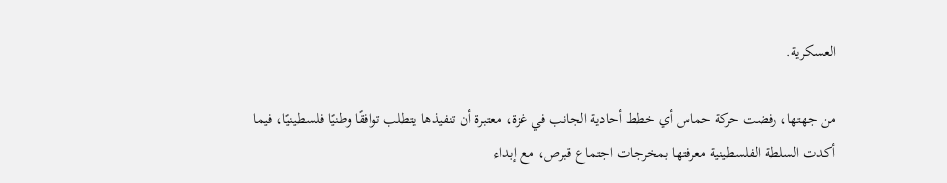العسكرية.

من جهتها، رفضت حركة حماس أي خطط أحادية الجانب في غزة، معتبرة أن تنفيذها يتطلب توافقًا وطنيًا فلسطينيًا، فيما أكدت السلطة الفلسطينية معرفتها بمخرجات اجتماع قبرص، مع إبداء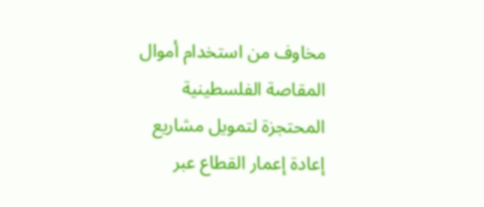مخاوف من استخدام أموال المقاصة الفلسطينية المحتجزة لتمويل مشاريع إعادة إعمار القطاع عبر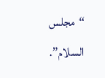“مجلس السلام”.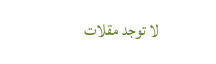لا توجد مقلات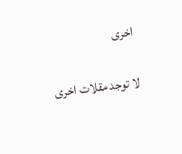اخرى

لا توجد مقلات اخرى